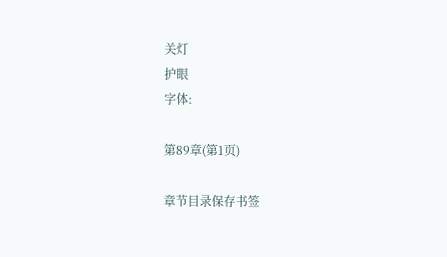关灯
护眼
字体:

第89章(第1页)

章节目录保存书签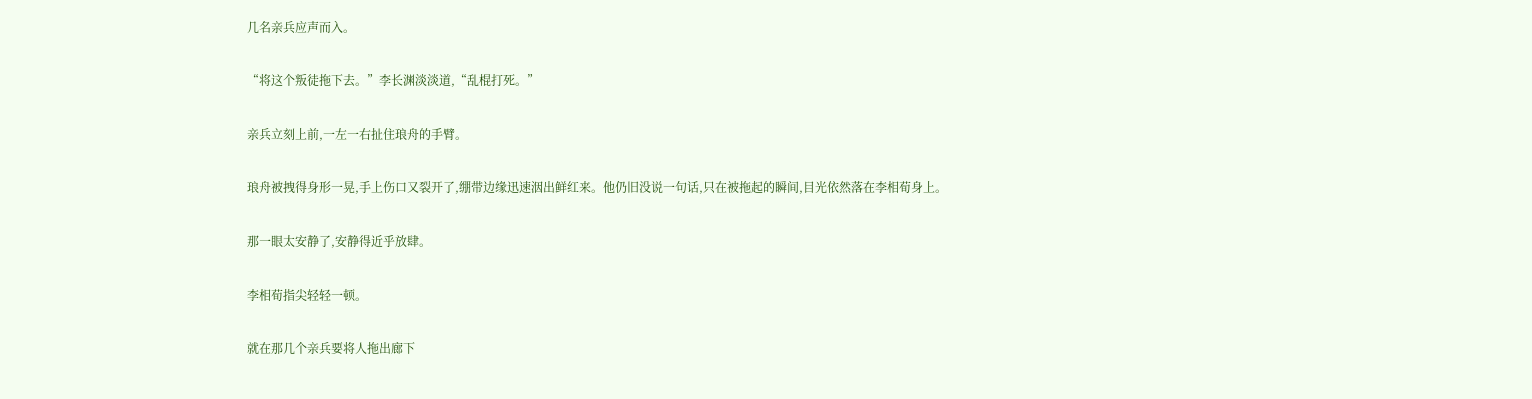几名亲兵应声而入。

“将这个叛徒拖下去。”李长渊淡淡道,“乱棍打死。”

亲兵立刻上前,一左一右扯住琅舟的手臂。

琅舟被拽得身形一晃,手上伤口又裂开了,绷带边缘迅速洇出鲜红来。他仍旧没说一句话,只在被拖起的瞬间,目光依然落在李相荀身上。

那一眼太安静了,安静得近乎放肆。

李相荀指尖轻轻一顿。

就在那几个亲兵要将人拖出廊下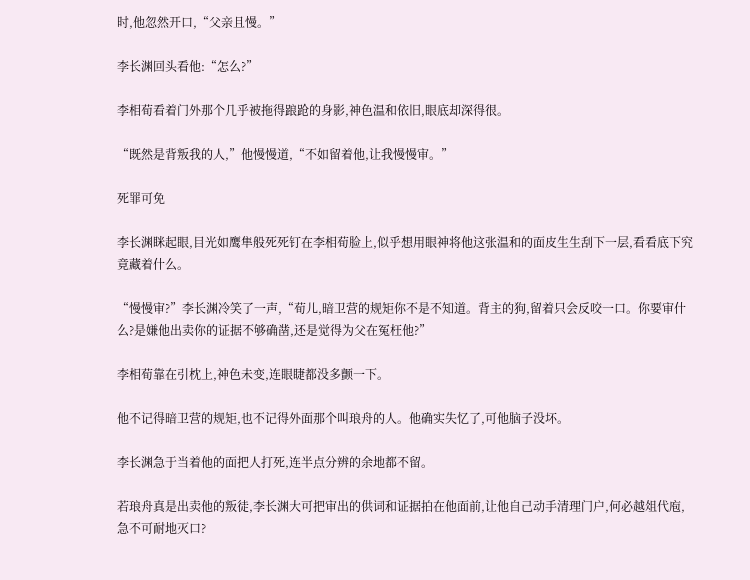时,他忽然开口,“父亲且慢。”

李长渊回头看他:“怎么?”

李相荀看着门外那个几乎被拖得踉跄的身影,神色温和依旧,眼底却深得很。

“既然是背叛我的人,”他慢慢道,“不如留着他,让我慢慢审。”

死罪可免

李长渊眯起眼,目光如鹰隼般死死钉在李相荀脸上,似乎想用眼神将他这张温和的面皮生生刮下一层,看看底下究竟藏着什么。

“慢慢审?”李长渊冷笑了一声,“荀儿,暗卫营的规矩你不是不知道。背主的狗,留着只会反咬一口。你要审什么?是嫌他出卖你的证据不够确凿,还是觉得为父在冤枉他?”

李相荀靠在引枕上,神色未变,连眼睫都没多颤一下。

他不记得暗卫营的规矩,也不记得外面那个叫琅舟的人。他确实失忆了,可他脑子没坏。

李长渊急于当着他的面把人打死,连半点分辨的余地都不留。

若琅舟真是出卖他的叛徒,李长渊大可把审出的供词和证据拍在他面前,让他自己动手清理门户,何必越俎代庖,急不可耐地灭口?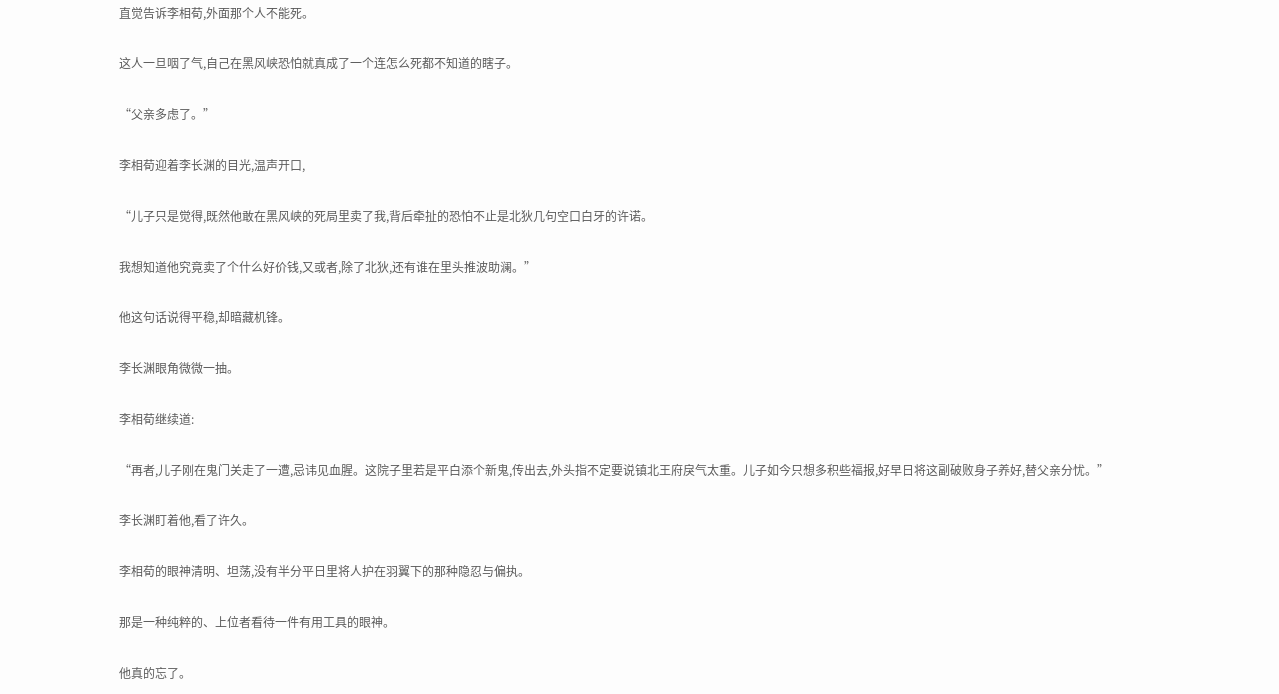直觉告诉李相荀,外面那个人不能死。

这人一旦咽了气,自己在黑风峡恐怕就真成了一个连怎么死都不知道的瞎子。

“父亲多虑了。”

李相荀迎着李长渊的目光,温声开口,

“儿子只是觉得,既然他敢在黑风峡的死局里卖了我,背后牵扯的恐怕不止是北狄几句空口白牙的许诺。

我想知道他究竟卖了个什么好价钱,又或者,除了北狄,还有谁在里头推波助澜。”

他这句话说得平稳,却暗藏机锋。

李长渊眼角微微一抽。

李相荀继续道:

“再者,儿子刚在鬼门关走了一遭,忌讳见血腥。这院子里若是平白添个新鬼,传出去,外头指不定要说镇北王府戾气太重。儿子如今只想多积些福报,好早日将这副破败身子养好,替父亲分忧。”

李长渊盯着他,看了许久。

李相荀的眼神清明、坦荡,没有半分平日里将人护在羽翼下的那种隐忍与偏执。

那是一种纯粹的、上位者看待一件有用工具的眼神。

他真的忘了。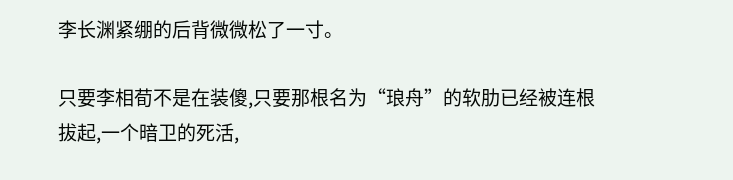李长渊紧绷的后背微微松了一寸。

只要李相荀不是在装傻,只要那根名为“琅舟”的软肋已经被连根拔起,一个暗卫的死活,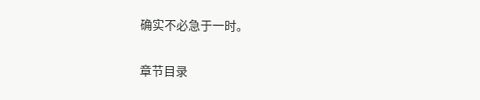确实不必急于一时。

章节目录